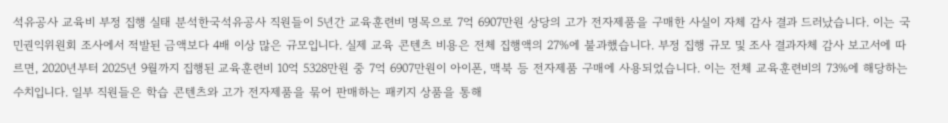석유공사 교육비 부정 집행 실태 분석한국석유공사 직원들이 5년간 교육훈련비 명목으로 7억 6907만원 상당의 고가 전자제품을 구매한 사실이 자체 감사 결과 드러났습니다. 이는 국민권익위원회 조사에서 적발된 금액보다 4배 이상 많은 규모입니다. 실제 교육 콘텐츠 비용은 전체 집행액의 27%에 불과했습니다. 부정 집행 규모 및 조사 결과자체 감사 보고서에 따르면, 2020년부터 2025년 9월까지 집행된 교육훈련비 10억 5328만원 중 7억 6907만원이 아이폰, 맥북 등 전자제품 구매에 사용되었습니다. 이는 전체 교육훈련비의 73%에 해당하는 수치입니다. 일부 직원들은 학습 콘텐츠와 고가 전자제품을 묶어 판매하는 패키지 상품을 통해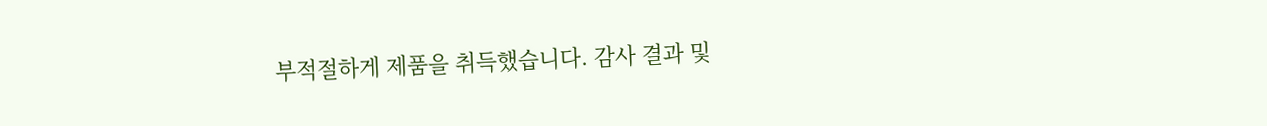부적절하게 제품을 취득했습니다. 감사 결과 및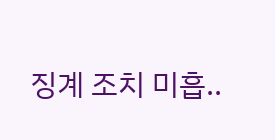징계 조치 미흡..